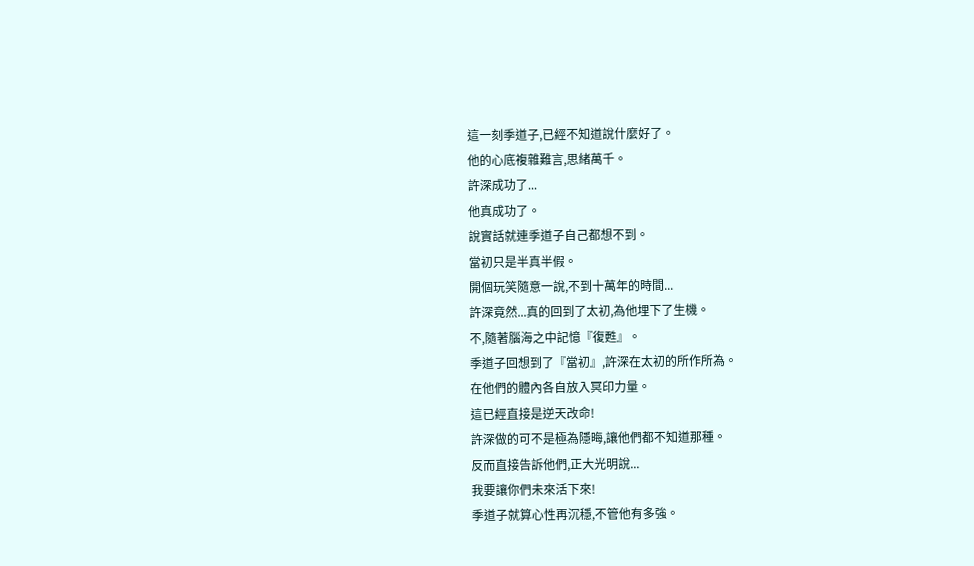這一刻季道子,已經不知道說什麼好了。
他的心底複雜難言,思緒萬千。
許深成功了...
他真成功了。
說實話就連季道子自己都想不到。
當初只是半真半假。
開個玩笑隨意一說,不到十萬年的時間...
許深竟然...真的回到了太初,為他埋下了生機。
不,隨著腦海之中記憶『復甦』。
季道子回想到了『當初』,許深在太初的所作所為。
在他們的體內各自放入冥印力量。
這已經直接是逆天改命!
許深做的可不是極為隱晦,讓他們都不知道那種。
反而直接告訴他們,正大光明說...
我要讓你們未來活下來!
季道子就算心性再沉穩,不管他有多強。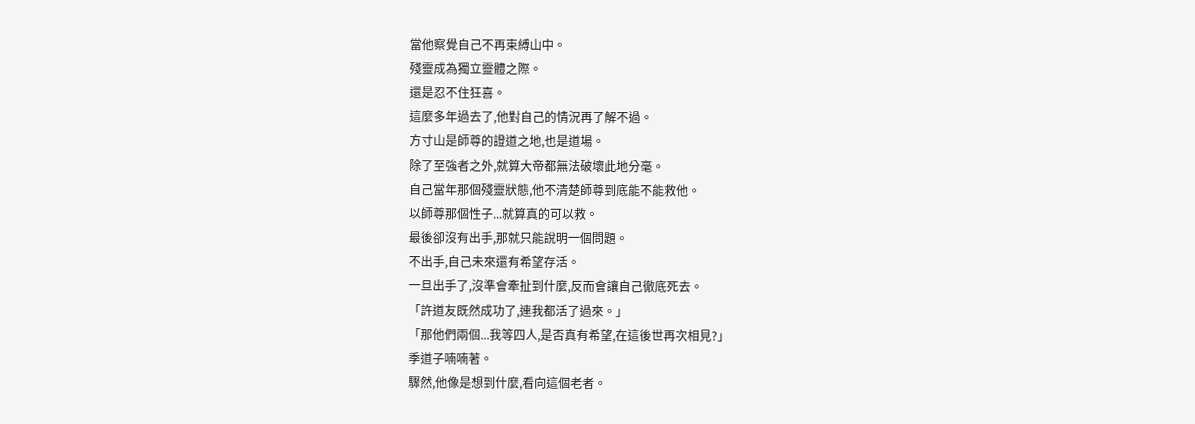當他察覺自己不再束縛山中。
殘靈成為獨立靈體之際。
還是忍不住狂喜。
這麼多年過去了,他對自己的情況再了解不過。
方寸山是師尊的證道之地,也是道場。
除了至強者之外,就算大帝都無法破壞此地分毫。
自己當年那個殘靈狀態,他不清楚師尊到底能不能救他。
以師尊那個性子...就算真的可以救。
最後卻沒有出手,那就只能說明一個問題。
不出手,自己未來還有希望存活。
一旦出手了,沒準會牽扯到什麼,反而會讓自己徹底死去。
「許道友既然成功了,連我都活了過來。」
「那他們兩個...我等四人,是否真有希望,在這後世再次相見?」
季道子喃喃著。
驟然,他像是想到什麼,看向這個老者。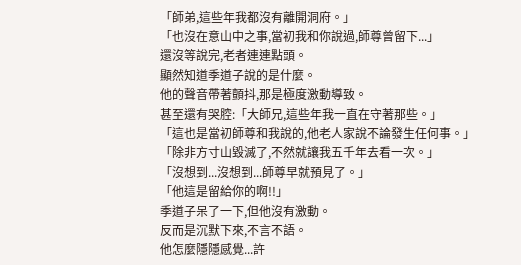「師弟,這些年我都沒有離開洞府。」
「也沒在意山中之事,當初我和你說過,師尊曾留下...」
還沒等說完,老者連連點頭。
顯然知道季道子說的是什麼。
他的聲音帶著顫抖,那是極度激動導致。
甚至還有哭腔:「大師兄,這些年我一直在守著那些。」
「這也是當初師尊和我說的,他老人家說不論發生任何事。」
「除非方寸山毀滅了,不然就讓我五千年去看一次。」
「沒想到...沒想到...師尊早就預見了。」
「他這是留給你的啊!!」
季道子呆了一下,但他沒有激動。
反而是沉默下來,不言不語。
他怎麼隱隱感覺...許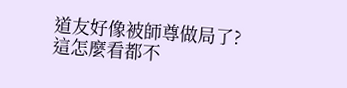道友好像被師尊做局了?
這怎麼看都不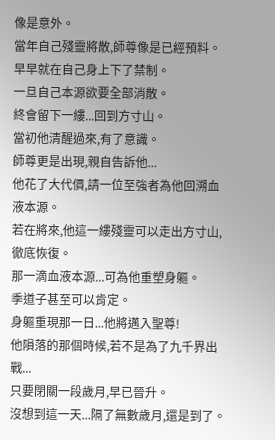像是意外。
當年自己殘靈將散,師尊像是已經預料。
早早就在自己身上下了禁制。
一旦自己本源欲要全部消散。
終會留下一縷...回到方寸山。
當初他清醒過來,有了意識。
師尊更是出現,親自告訴他...
他花了大代價,請一位至強者為他回溯血液本源。
若在將來,他這一縷殘靈可以走出方寸山,徹底恢復。
那一滴血液本源...可為他重塑身軀。
季道子甚至可以肯定。
身軀重現那一日...他將邁入聖尊!
他隕落的那個時候,若不是為了九千界出戰...
只要閉關一段歲月,早已晉升。
沒想到這一天...隔了無數歲月,還是到了。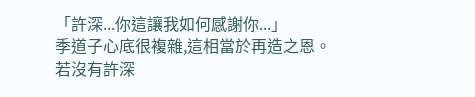「許深...你這讓我如何感謝你...」
季道子心底很複雜,這相當於再造之恩。
若沒有許深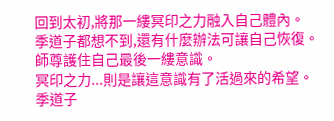回到太初,將那一縷冥印之力融入自己體內。
季道子都想不到,還有什麼辦法可讓自己恢復。
師尊護住自己最後一縷意識。
冥印之力...則是讓這意識有了活過來的希望。
季道子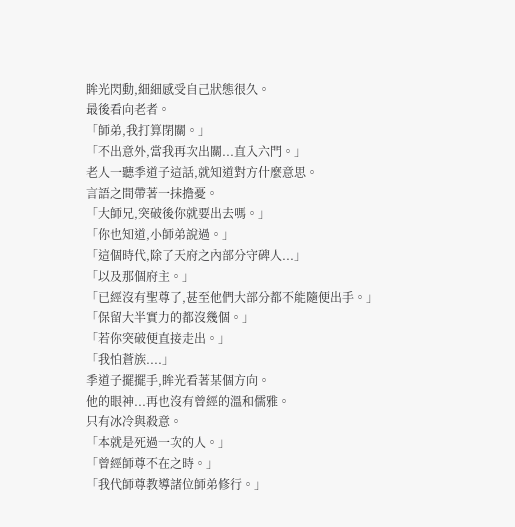眸光閃動,細細感受自己狀態很久。
最後看向老者。
「師弟,我打算閉關。」
「不出意外,當我再次出關...直入六門。」
老人一聽季道子這話,就知道對方什麼意思。
言語之間帶著一抹擔憂。
「大師兄,突破後你就要出去嗎。」
「你也知道,小師弟說過。」
「這個時代,除了天府之內部分守碑人...」
「以及那個府主。」
「已經沒有聖尊了,甚至他們大部分都不能隨便出手。」
「保留大半實力的都沒幾個。」
「若你突破便直接走出。」
「我怕蒼族....」
季道子擺擺手,眸光看著某個方向。
他的眼神...再也沒有曾經的溫和儒雅。
只有冰冷與殺意。
「本就是死過一次的人。」
「曾經師尊不在之時。」
「我代師尊教導諸位師弟修行。」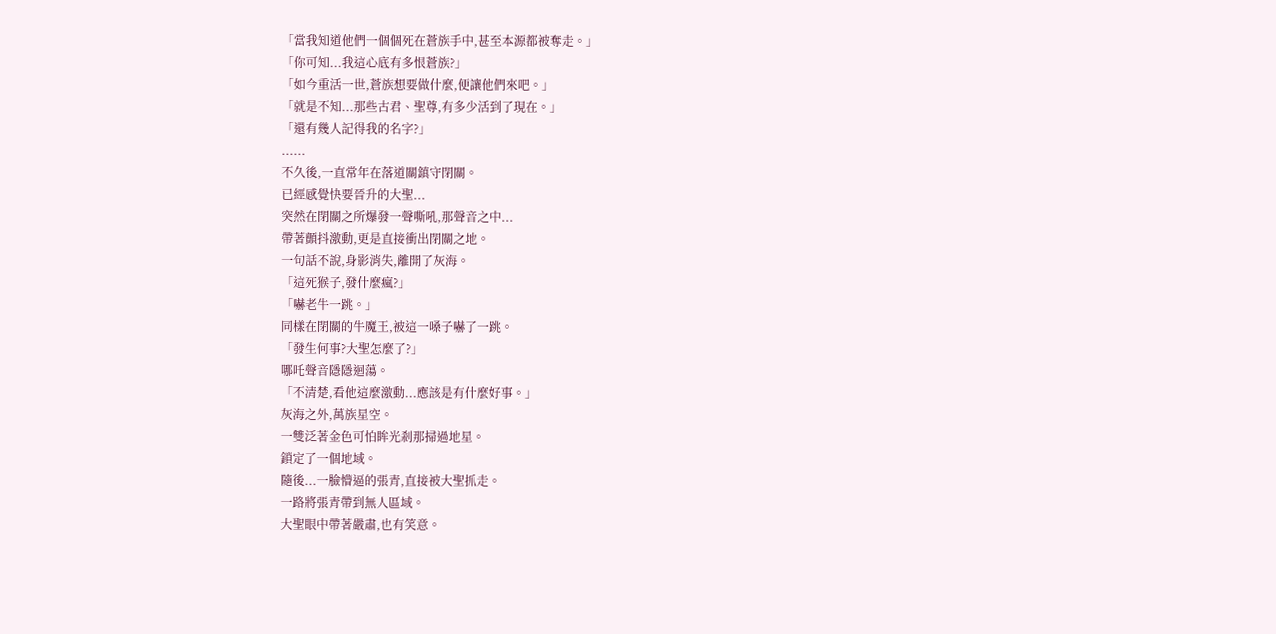「當我知道他們一個個死在蒼族手中,甚至本源都被奪走。」
「你可知...我這心底有多恨蒼族?」
「如今重活一世,蒼族想要做什麼,便讓他們來吧。」
「就是不知...那些古君、聖尊,有多少活到了現在。」
「還有幾人記得我的名字?」
......
不久後,一直常年在落道關鎮守閉關。
已經感覺快要晉升的大聖...
突然在閉關之所爆發一聲嘶吼,那聲音之中...
帶著顫抖激動,更是直接衝出閉關之地。
一句話不說,身影消失,離開了灰海。
「這死猴子,發什麼瘋?」
「嚇老牛一跳。」
同樣在閉關的牛魔王,被這一嗓子嚇了一跳。
「發生何事?大聖怎麼了?」
哪吒聲音隱隱迴蕩。
「不清楚,看他這麼激動...應該是有什麼好事。」
灰海之外,萬族星空。
一雙泛著金色可怕眸光剎那掃過地星。
鎖定了一個地域。
隨後...一臉懵逼的張青,直接被大聖抓走。
一路將張青帶到無人區域。
大聖眼中帶著嚴肅,也有笑意。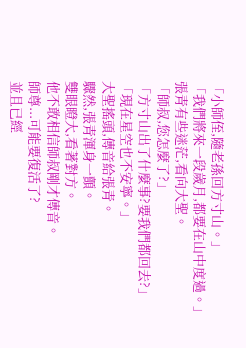「小師侄,隨老孫回方寸山。」
「我們將來一段歲月,都要在山中度過。」
張青有些迷茫,看向大聖。
「師叔,您怎麼了?」
「方寸山出了什麼事?要我們都回去?」
「現在星空也不安寧。」
大聖搖頭,傳音給張青。
驟然,張青渾身一顫。
雙眼瞪大,看著對方。
他不敢相信師叔剛才傳音。
師尊...可能要復活了?
並且已經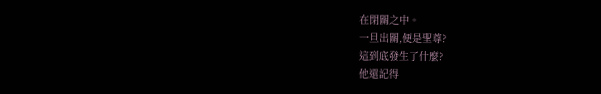在閉關之中。
一旦出關,便是聖尊?
這到底發生了什麼?
他還記得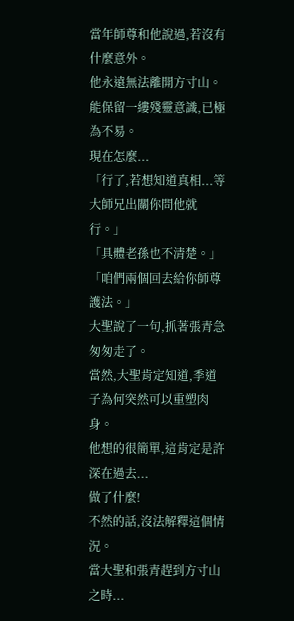當年師尊和他說過,若沒有什麼意外。
他永遠無法離開方寸山。
能保留一縷殘靈意識,已極為不易。
現在怎麼...
「行了,若想知道真相...等大師兄出關你問他就行。」
「具體老孫也不清楚。」
「咱們兩個回去給你師尊護法。」
大聖說了一句,抓著張青急匆匆走了。
當然,大聖肯定知道,季道子為何突然可以重塑肉身。
他想的很簡單,這肯定是許深在過去...
做了什麼!
不然的話,沒法解釋這個情況。
當大聖和張青趕到方寸山之時...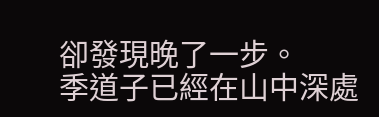卻發現晚了一步。
季道子已經在山中深處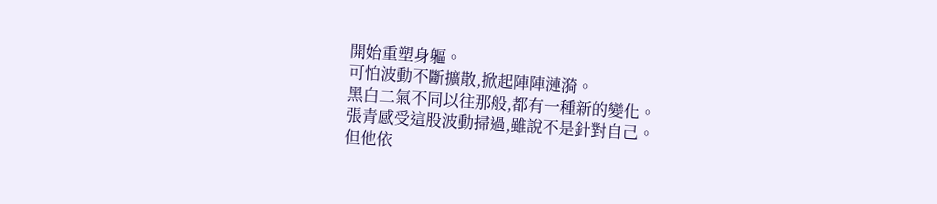開始重塑身軀。
可怕波動不斷擴散,掀起陣陣漣漪。
黑白二氣不同以往那般,都有一種新的變化。
張青感受這股波動掃過,雖說不是針對自己。
但他依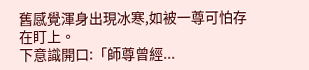舊感覺渾身出現冰寒,如被一尊可怕存在盯上。
下意識開口:「師尊曾經...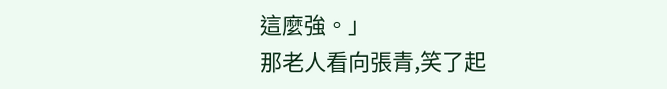這麼強。」
那老人看向張青,笑了起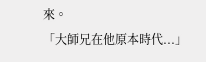來。
「大師兄在他原本時代...」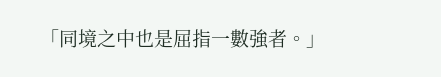「同境之中也是屈指一數強者。」